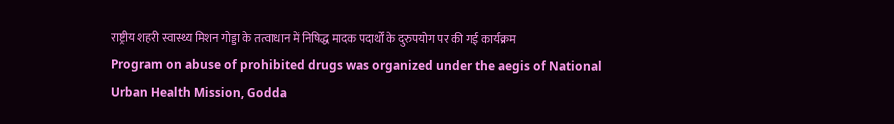राष्ट्रीय शहरी स्वास्थ्य मिशन गोड्डा के तत्वाधान में निषिद्ध मादक पदार्थों के दुरुपयोग पर की गई कार्यक्रम
Program on abuse of prohibited drugs was organized under the aegis of National Urban Health Mission, Godda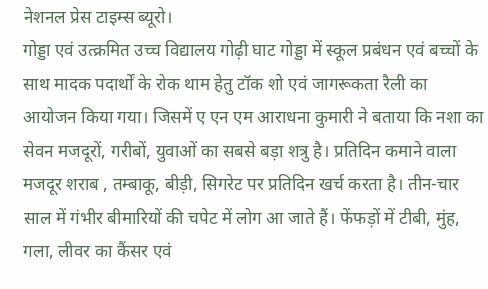नेशनल प्रेस टाइम्स ब्यूरो।
गोड्डा एवं उत्क्रमित उच्च विद्यालय गोढ़ी घाट गोड्डा में स्कूल प्रबंधन एवं बच्चों के साथ मादक पदार्थों के रोक थाम हेतु टॉक शो एवं जागरूकता रैली का आयोजन किया गया। जिसमें ए एन एम आराधना कुमारी ने बताया कि नशा का सेवन मजदूरों, गरीबों, युवाओं का सबसे बड़ा शत्रु है। प्रतिदिन कमाने वाला मजदूर शराब , तम्बाकू, बीड़ी, सिगरेट पर प्रतिदिन खर्च करता है। तीन-चार साल में गंभीर बीमारियों की चपेट में लोग आ जाते हैं। फेंफड़ों में टीबी, मुंह, गला, लीवर का कैंसर एवं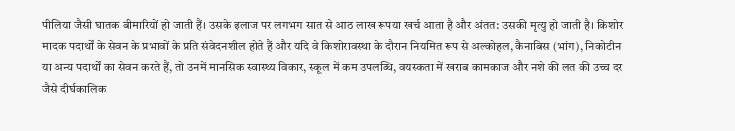पीलिया जैसी घातक बीमारियों हो जाती हैं। उसके इलाज पर लगभग सात से आठ लाख रूपया खर्च आता है और अंतत: उसकी मृत्यु हो जाती है। किशोर मादक पदार्थों के सेवन के प्रभावों के प्रति संवेदनशील होते हैं और यदि वे किशोरावस्था के दौरान नियमित रूप से अल्कोहल, कैनाबिस (भांग), निकोटीन या अन्य पदार्थों का सेवन करते हैं, तो उनमें मानसिक स्वास्थ्य विकार, स्कूल में कम उपलब्धि, वयस्कता में खराब कामकाज और नशे की लत की उच्च दर जैसे दीर्घकालिक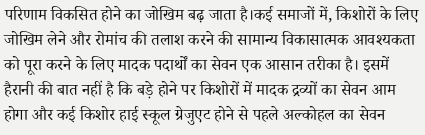परिणाम विकसित होने का जोखिम बढ़ जाता है।कई समाजों में, किशोरों के लिए जोखिम लेने और रोमांच की तलाश करने की सामान्य विकासात्मक आवश्यकता को पूरा करने के लिए मादक पदार्थों का सेवन एक आसान तरीका है। इसमें हैरानी की बात नहीं है कि बड़े होने पर किशोरों में मादक द्रव्यों का सेवन आम होगा और कई किशोर हाई स्कूल ग्रेजुएट होने से पहले अल्कोहल का सेवन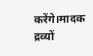करेंगे।मादक द्रव्यों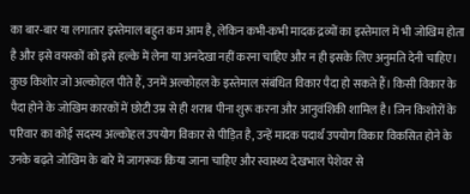का बार-बार या लगातार इस्तेमाल बहुत कम आम है, लेकिन कभी-कभी मादक द्रव्यों का इस्तेमाल में भी जोखिम होता है और इसे वयस्कों को इसे हल्के में लेना या अनदेखा नहीं करना चाहिए और न ही इसके लिए अनुमति देनी चाहिए। कुछ किशोर जो अल्कोहल पीते हैं, उनमें अल्कोहल के इस्तेमाल संबंधित विकार पैदा हो सकते हैं। किसी विकार के पैदा होने के जोखिम कारकों में छोटी उम्र से ही शराब पीना शुरू करना और आनुवंशिकी शामिल है। जिन किशोरों के परिवार का कोई सदस्य अल्कोहल उपयोग विकार से पीड़ित है, उन्हें मादक पदार्थ उपयोग विकार विकसित होने के उनके बढ़ते जोखिम के बारे में जागरूक किया जाना चाहिए और स्वास्थ्य देखभाल पेशेवर से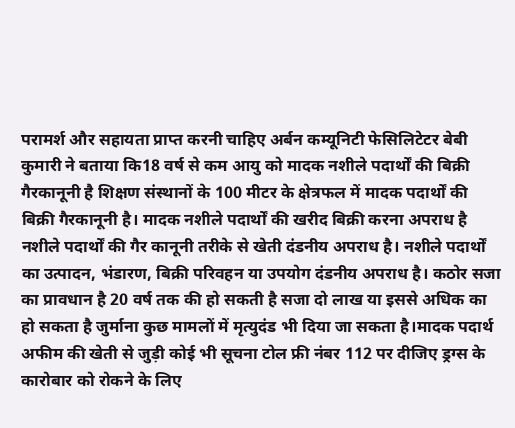परामर्श और सहायता प्राप्त करनी चाहिए अर्बन कम्यूनिटी फेसिलिटेटर बेबी कुमारी ने बताया कि18 वर्ष से कम आयु को मादक नशीले पदार्थों की बिक्री गैरकानूनी है शिक्षण संस्थानों के 100 मीटर के क्षेत्रफल में मादक पदार्थों की बिक्री गैरकानूनी है। मादक नशीले पदार्थों की खरीद बिक्री करना अपराध है नशीले पदार्थों की गैर कानूनी तरीके से खेती दंडनीय अपराध है। नशीले पदार्थों का उत्पादन, भंडारण, बिक्री परिवहन या उपयोग दंडनीय अपराध है। कठोर सजा का प्रावधान है 20 वर्ष तक की हो सकती है सजा दो लाख या इससे अधिक का हो सकता है जुर्माना कुछ मामलों में मृत्युदंड भी दिया जा सकता है।मादक पदार्थ अफीम की खेती से जुड़ी कोई भी सूचना टोल फ्री नंबर 112 पर दीजिए ड्रग्स के कारोबार को रोकने के लिए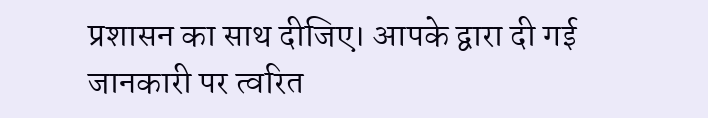प्रशासन का साथ दीजिए। आपके द्वारा दी गई जानकारी पर त्वरित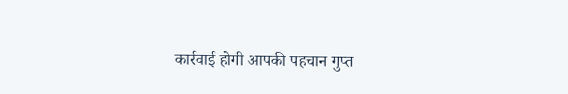कार्रवाई होगी आपकी पहचान गुप्त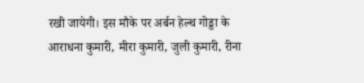रखी जायेगी। इस मौके पर अर्बन हेल्थ गोड्डा के आराधना कुमारी, मीरा कुमारी, जुली कुमारी, रीना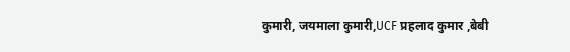कुमारी, जयमाला कुमारी,UCF प्रहलाद कुमार ,बेबी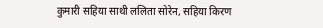कुमारी सहिया साथी ललिता सोरेन, सहिया किरण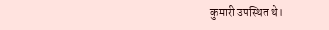कुमारी उपस्थित थे।